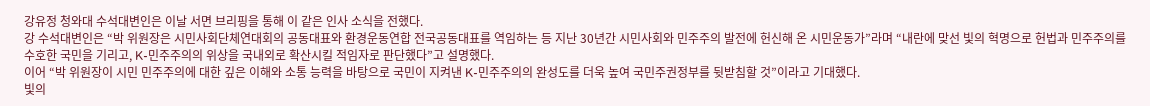강유정 청와대 수석대변인은 이날 서면 브리핑을 통해 이 같은 인사 소식을 전했다.
강 수석대변인은 “박 위원장은 시민사회단체연대회의 공동대표와 환경운동연합 전국공동대표를 역임하는 등 지난 30년간 시민사회와 민주주의 발전에 헌신해 온 시민운동가”라며 “내란에 맞선 빛의 혁명으로 헌법과 민주주의를 수호한 국민을 기리고, K-민주주의의 위상을 국내외로 확산시킬 적임자로 판단했다”고 설명했다.
이어 “박 위원장이 시민 민주주의에 대한 깊은 이해와 소통 능력을 바탕으로 국민이 지켜낸 K-민주주의의 완성도를 더욱 높여 국민주권정부를 뒷받침할 것”이라고 기대했다.
빛의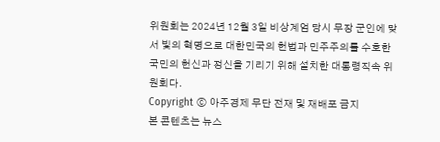위원회는 2024년 12월 3일 비상계엄 당시 무장 군인에 맞서 빛의 혁명으로 대한민국의 헌법과 민주주의를 수호한 국민의 헌신과 정신을 기리기 위해 설치한 대통령직속 위원회다.
Copyright ⓒ 아주경제 무단 전재 및 재배포 금지
본 콘텐츠는 뉴스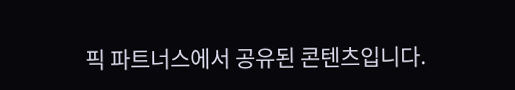픽 파트너스에서 공유된 콘텐츠입니다.